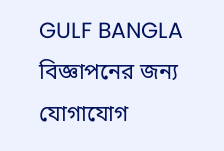GULF BANGLA বিজ্ঞাপনের জন্য যোগাযোগ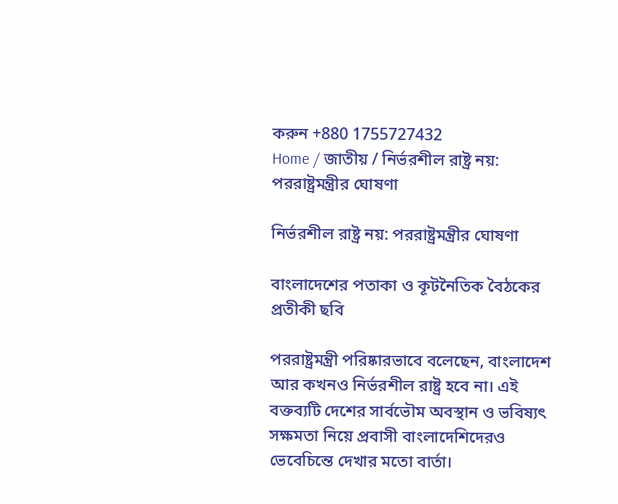করুন +880 1755727432
Home / জাতীয় / নির্ভরশীল রাষ্ট্র নয়: পররাষ্ট্রমন্ত্রীর ঘোষণা

নির্ভরশীল রাষ্ট্র নয়: পররাষ্ট্রমন্ত্রীর ঘোষণা

বাংলাদেশের পতাকা ও কূটনৈতিক বৈঠকের প্রতীকী ছবি

পররাষ্ট্রমন্ত্রী পরিষ্কারভাবে বলেছেন, বাংলাদেশ আর কখনও নির্ভরশীল রাষ্ট্র হবে না। এই বক্তব্যটি দেশের সার্বভৌম অবস্থান ও ভবিষ্যৎ সক্ষমতা নিয়ে প্রবাসী বাংলাদেশিদেরও ভেবেচিন্তে দেখার মতো বার্তা।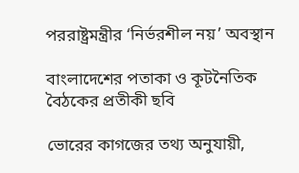পররাষ্ট্রমন্ত্রীর ‘নির্ভরশীল নয়’ অবস্থান

বাংলাদেশের পতাকা ও কূটনৈতিক বৈঠকের প্রতীকী ছবি

ভোরের কাগজের তথ্য অনুযায়ী,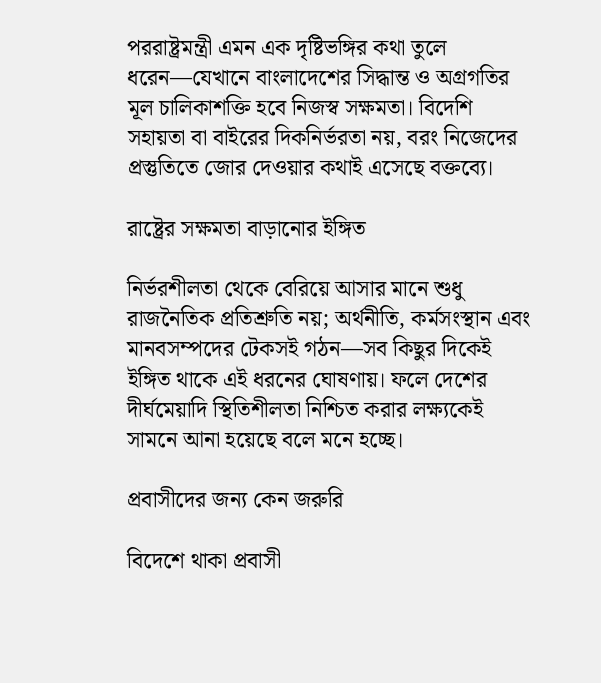পররাষ্ট্রমন্ত্রী এমন এক দৃষ্টিভঙ্গির কথা তুলে ধরেন—যেখানে বাংলাদেশের সিদ্ধান্ত ও অগ্রগতির মূল চালিকাশক্তি হবে নিজস্ব সক্ষমতা। বিদেশি সহায়তা বা বাইরের দিকনির্ভরতা নয়, বরং নিজেদের প্রস্তুতিতে জোর দেওয়ার কথাই এসেছে বক্তব্যে।

রাষ্ট্রের সক্ষমতা বাড়ানোর ইঙ্গিত

নির্ভরশীলতা থেকে বেরিয়ে আসার মানে শুধু রাজনৈতিক প্রতিশ্রুতি নয়; অর্থনীতি, কর্মসংস্থান এবং মানবসম্পদের টেকসই গঠন—সব কিছুর দিকেই ইঙ্গিত থাকে এই ধরনের ঘোষণায়। ফলে দেশের দীর্ঘমেয়াদি স্থিতিশীলতা নিশ্চিত করার লক্ষ্যকেই সামনে আনা হয়েছে বলে মনে হচ্ছে।

প্রবাসীদের জন্য কেন জরুরি

বিদেশে থাকা প্রবাসী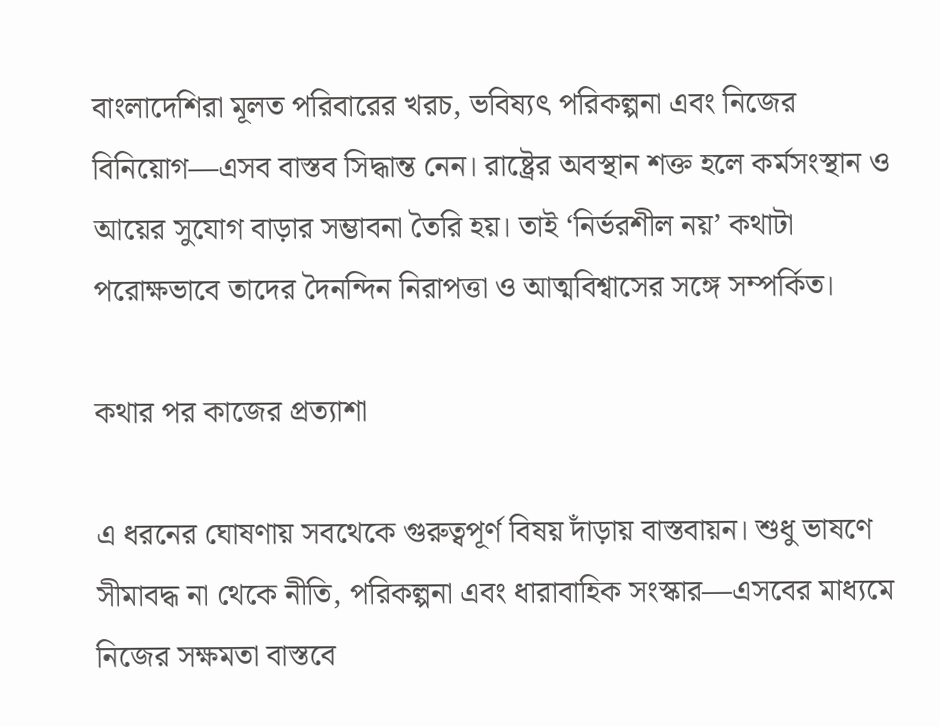বাংলাদেশিরা মূলত পরিবারের খরচ, ভবিষ্যৎ পরিকল্পনা এবং নিজের বিনিয়োগ—এসব বাস্তব সিদ্ধান্ত নেন। রাষ্ট্রের অবস্থান শক্ত হলে কর্মসংস্থান ও আয়ের সুযোগ বাড়ার সম্ভাবনা তৈরি হয়। তাই ‘নির্ভরশীল নয়’ কথাটা পরোক্ষভাবে তাদের দৈনন্দিন নিরাপত্তা ও আত্মবিশ্বাসের সঙ্গে সম্পর্কিত।

কথার পর কাজের প্রত্যাশা

এ ধরনের ঘোষণায় সবথেকে গুরুত্বপূর্ণ বিষয় দাঁড়ায় বাস্তবায়ন। শুধু ভাষণে সীমাবদ্ধ না থেকে নীতি, পরিকল্পনা এবং ধারাবাহিক সংস্কার—এসবের মাধ্যমে নিজের সক্ষমতা বাস্তবে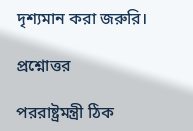দৃশ্যমান করা জরুরি।

প্রশ্নোত্তর

পররাষ্ট্রমন্ত্রী ঠিক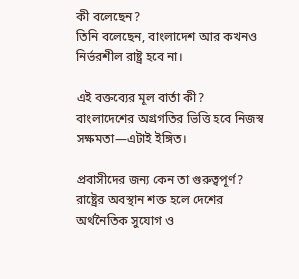কী বলেছেন?
তিনি বলেছেন, বাংলাদেশ আর কখনও নির্ভরশীল রাষ্ট্র হবে না।

এই বক্তব্যের মূল বার্তা কী?
বাংলাদেশের অগ্রগতির ভিত্তি হবে নিজস্ব সক্ষমতা—এটাই ইঙ্গিত।

প্রবাসীদের জন্য কেন তা গুরুত্বপূর্ণ?
রাষ্ট্রের অবস্থান শক্ত হলে দেশের অর্থনৈতিক সুযোগ ও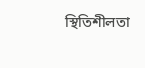স্থিতিশীলতা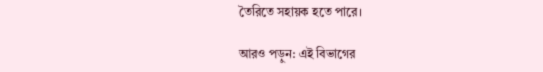তৈরিতে সহায়ক হতে পারে।

আরও পড়ুন: এই বিভাগের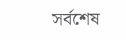সর্বশেষ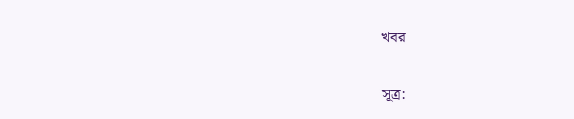খবর

সূত্র: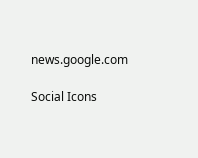news.google.com

Social Icons